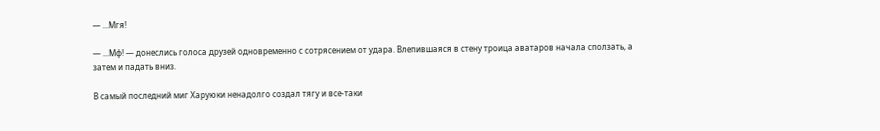— ...Мгя!

— ...Мф! — донеслись голоса друзей одновременно с сотрясением от удара. Влепившаяся в стену троица аватаров начала сползать, а затем и падать вниз.

В самый последний миг Харуюки ненадолго создал тягу и все-таки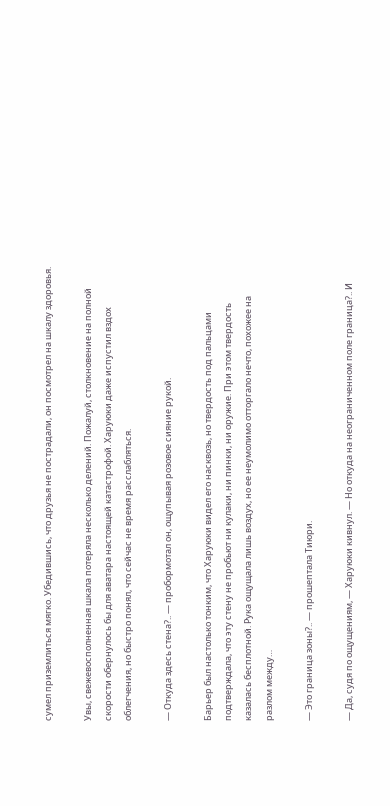сумел приземлиться мягко. Убедившись, что друзья не пострадали, он посмотрел на шкалу здоровья.

Увы, свежевосполненная шкала потеряла несколько делений. Пожалуй, столкновение на полной скорости обернулось бы для аватара настоящей катастрофой. Харуюки даже испустил вздох облегчения, но быстро понял, что сейчас не время расслабляться.

— Откуда здесь стена?.. — пробормотал он, ощупывая розовое сияние рукой.

Барьер был настолько тонким, что Харуюки видел его насквозь, но твердость под пальцами подтверждала, что эту стену не пробьют ни кулаки, ни пинки, ни оружие. При этом твердость казалась бесплотной. Рука ощущала лишь воздух, но ее неумолимо отторгало нечто, похожее на разлом между…

— Это граница зоны?.. — прошептала Тиюри.

— Да, судя по ощущениям, — Харуюки кивнул. — Но откуда на неограниченном поле граница?.. И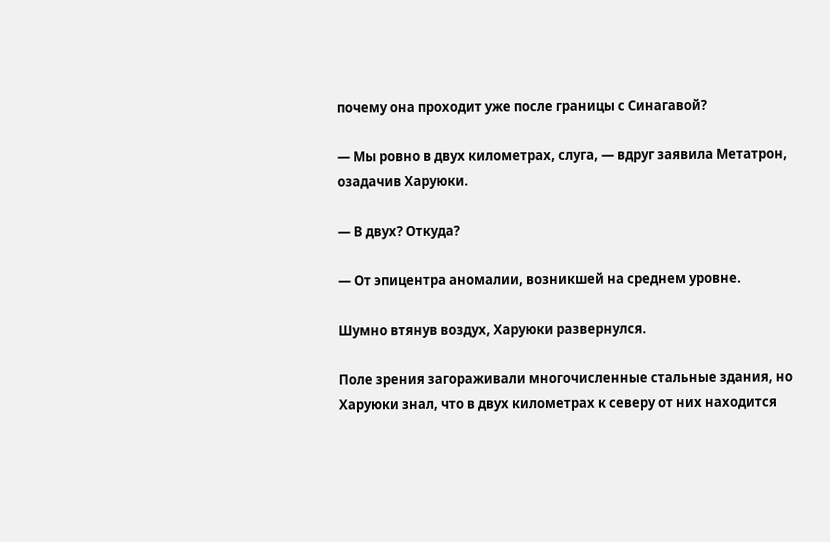почему она проходит уже после границы с Синагавой?

— Мы ровно в двух километрах, слуга, — вдруг заявила Метатрон, озадачив Харуюки.

— В двух? Откуда?

— От эпицентра аномалии, возникшей на среднем уровне.

Шумно втянув воздух, Харуюки развернулся.

Поле зрения загораживали многочисленные стальные здания, но Харуюки знал, что в двух километрах к северу от них находится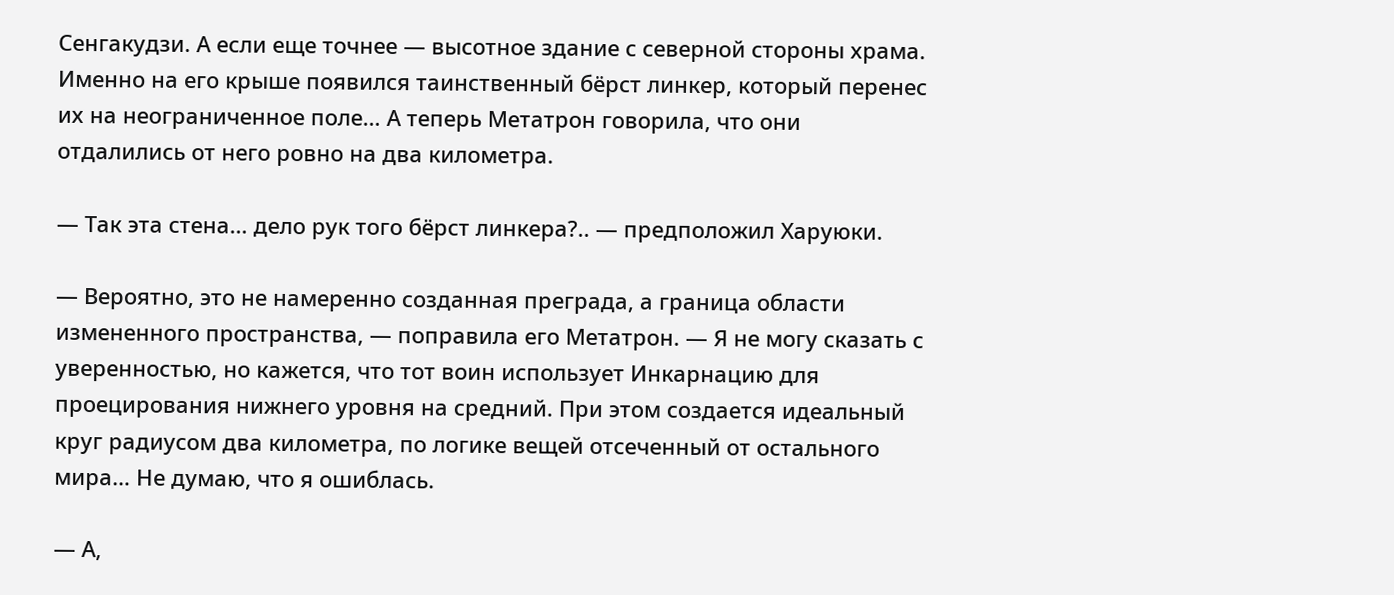Сенгакудзи. А если еще точнее — высотное здание с северной стороны храма. Именно на его крыше появился таинственный бёрст линкер, который перенес их на неограниченное поле… А теперь Метатрон говорила, что они отдалились от него ровно на два километра.

— Так эта стена… дело рук того бёрст линкера?.. — предположил Харуюки.

— Вероятно, это не намеренно созданная преграда, а граница области измененного пространства, — поправила его Метатрон. — Я не могу сказать с уверенностью, но кажется, что тот воин использует Инкарнацию для проецирования нижнего уровня на средний. При этом создается идеальный круг радиусом два километра, по логике вещей отсеченный от остального мира… Не думаю, что я ошиблась.

— А,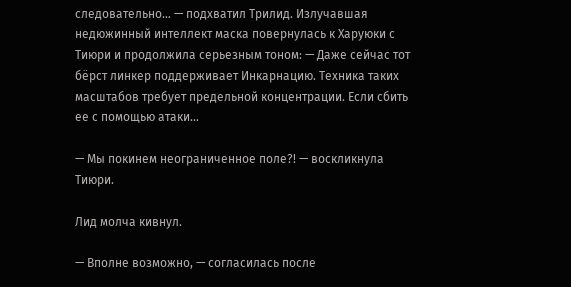следовательно… — подхватил Трилид. Излучавшая недюжинный интеллект маска повернулась к Харуюки с Тиюри и продолжила серьезным тоном: — Даже сейчас тот бёрст линкер поддерживает Инкарнацию. Техника таких масштабов требует предельной концентрации. Если сбить ее с помощью атаки…

— Мы покинем неограниченное поле?! — воскликнула Тиюри.

Лид молча кивнул.

— Вполне возможно, — согласилась после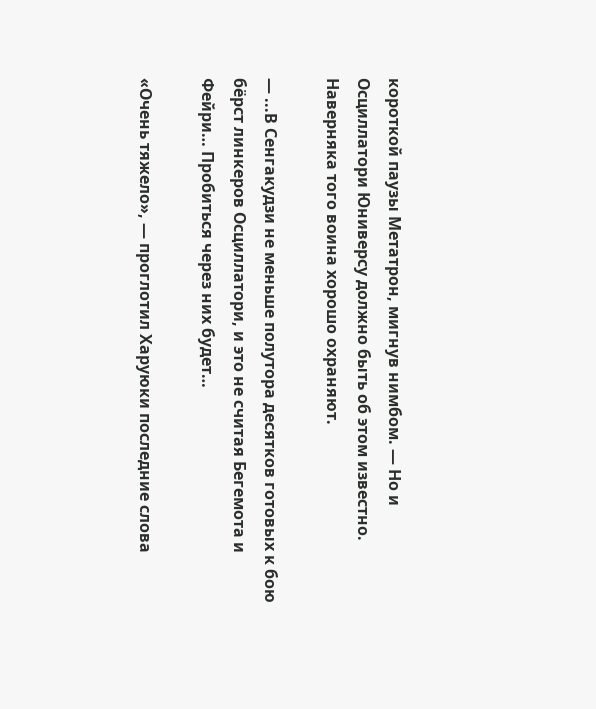короткой паузы Метатрон, мигнув нимбом. — Но и Осциллатори Юниверсу должно быть об этом известно. Наверняка того воина хорошо охраняют.

— ...В Сенгакудзи не меньше полутора десятков готовых к бою бёрст линкеров Осциллатори, и это не считая Бегемота и Фейри… Пробиться через них будет…

«Очень тяжело», — проглотил Харуюки последние слова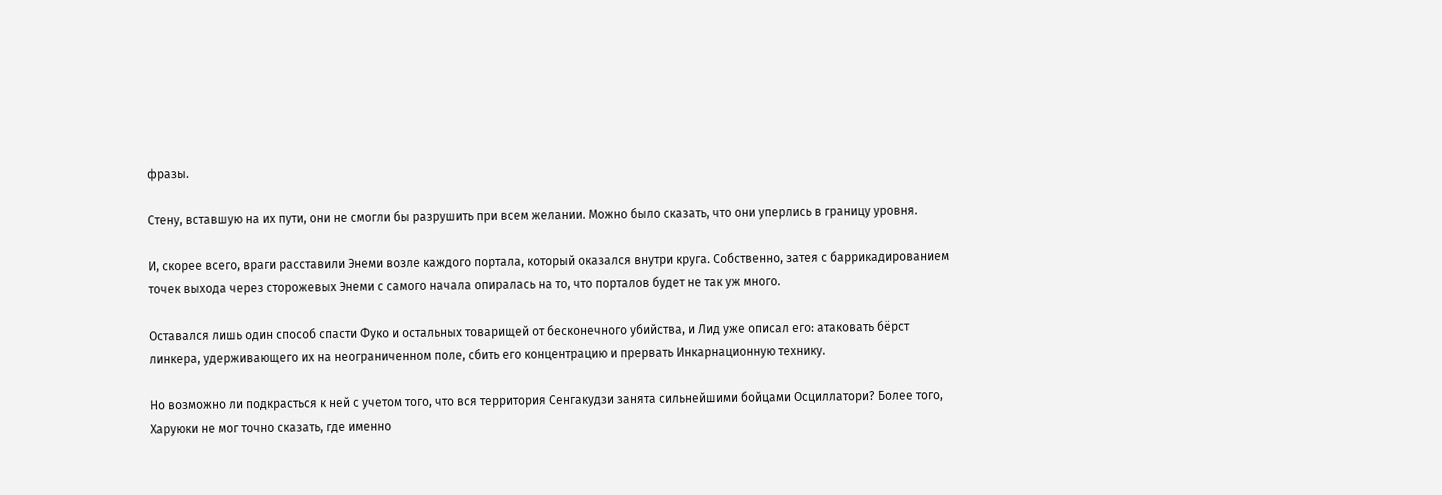фразы.

Стену, вставшую на их пути, они не смогли бы разрушить при всем желании. Можно было сказать, что они уперлись в границу уровня.

И, скорее всего, враги расставили Энеми возле каждого портала, который оказался внутри круга. Собственно, затея с баррикадированием точек выхода через сторожевых Энеми с самого начала опиралась на то, что порталов будет не так уж много.

Оставался лишь один способ спасти Фуко и остальных товарищей от бесконечного убийства, и Лид уже описал его: атаковать бёрст линкера, удерживающего их на неограниченном поле, сбить его концентрацию и прервать Инкарнационную технику.

Но возможно ли подкрасться к ней с учетом того, что вся территория Сенгакудзи занята сильнейшими бойцами Осциллатори? Более того, Харуюки не мог точно сказать, где именно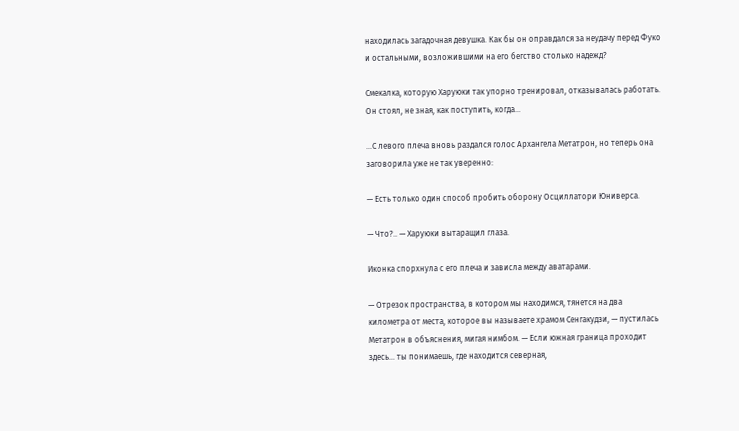находилась загадочная девушка. Как бы он оправдался за неудачу перед Фуко и остальными, возложившими на его бегство столько надежд?

Смекалка, которую Харуюки так упорно тренировал, отказывалась работать. Он стоял, не зная, как поступить, когда…

...С левого плеча вновь раздался голос Архангела Метатрон, но теперь она заговорила уже не так уверенно:

— Есть только один способ пробить оборону Осциллатори Юниверса.

— Что?.. — Харуюки вытаращил глаза.

Иконка спорхнула с его плеча и зависла между аватарами.

— Отрезок пространства, в котором мы находимся, тянется на два километра от места, которое вы называете храмом Сенгакудзи, — пустилась Метатрон в объяснения, мигая нимбом. — Если южная граница проходит здесь… ты понимаешь, где находится северная,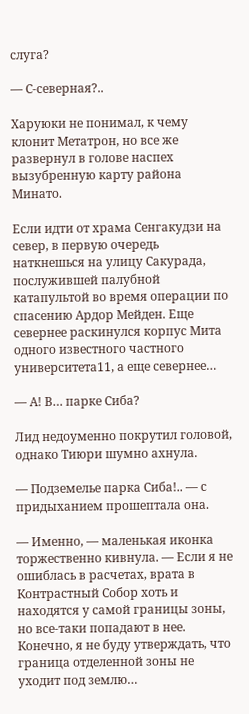слуга?

— С-северная?..

Харуюки не понимал, к чему клонит Метатрон, но все же развернул в голове наспех вызубренную карту района Минато.

Если идти от храма Сенгакудзи на север, в первую очередь наткнешься на улицу Сакурада, послужившей палубной катапультой во время операции по спасению Ардор Мейден. Еще севернее раскинулся корпус Мита одного известного частного университета11, а еще севернее…

— А! В… парке Сиба?

Лид недоуменно покрутил головой, однако Тиюри шумно ахнула.

— Подземелье парка Сиба!.. — с придыханием прошептала она.

— Именно, — маленькая иконка торжественно кивнула. — Если я не ошиблась в расчетах, врата в Контрастный Собор хоть и находятся у самой границы зоны, но все-таки попадают в нее. Конечно, я не буду утверждать, что граница отделенной зоны не уходит под землю…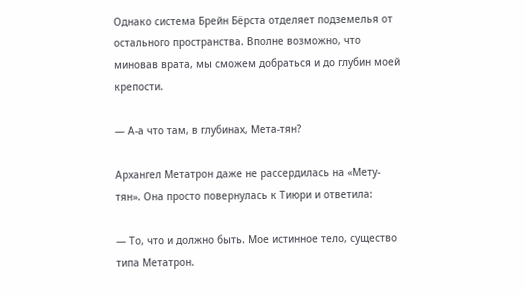Однако система Брейн Бёрста отделяет подземелья от остального пространства. Вполне возможно, что миновав врата, мы сможем добраться и до глубин моей крепости.

— А-а что там, в глубинах, Мета-тян?

Архангел Метатрон даже не рассердилась на «Мету-тян». Она просто повернулась к Тиюри и ответила:

— То, что и должно быть. Мое истинное тело, существо типа Метатрон.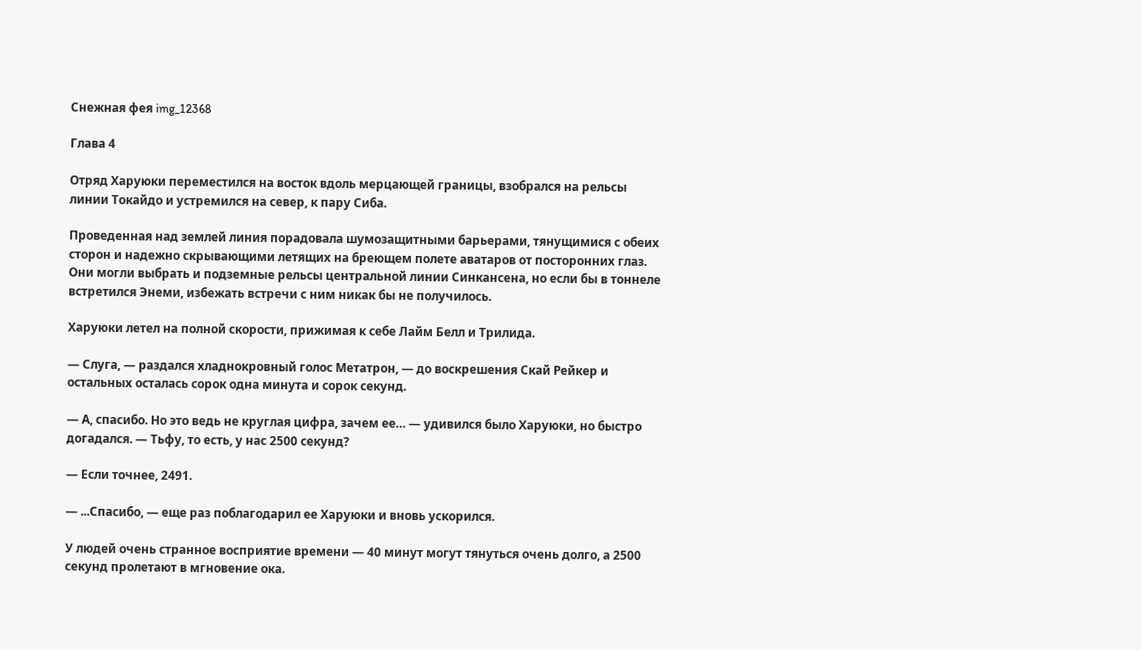Снежная фея img_12368

Глава 4

Отряд Харуюки переместился на восток вдоль мерцающей границы, взобрался на рельсы линии Токайдо и устремился на север, к пару Сиба.

Проведенная над землей линия порадовала шумозащитными барьерами, тянущимися с обеих сторон и надежно скрывающими летящих на бреющем полете аватаров от посторонних глаз. Они могли выбрать и подземные рельсы центральной линии Синкансена, но если бы в тоннеле встретился Энеми, избежать встречи с ним никак бы не получилось.

Харуюки летел на полной скорости, прижимая к себе Лайм Белл и Трилида.

— Слуга, — раздался хладнокровный голос Метатрон, — до воскрешения Скай Рейкер и остальных осталась сорок одна минута и сорок секунд.

— А, спасибо. Но это ведь не круглая цифра, зачем ее… — удивился было Харуюки, но быстро догадался. — Тьфу, то есть, у нас 2500 секунд?

— Если точнее, 2491.

— ...Спасибо, — еще раз поблагодарил ее Харуюки и вновь ускорился.

У людей очень странное восприятие времени — 40 минут могут тянуться очень долго, а 2500 секунд пролетают в мгновение ока.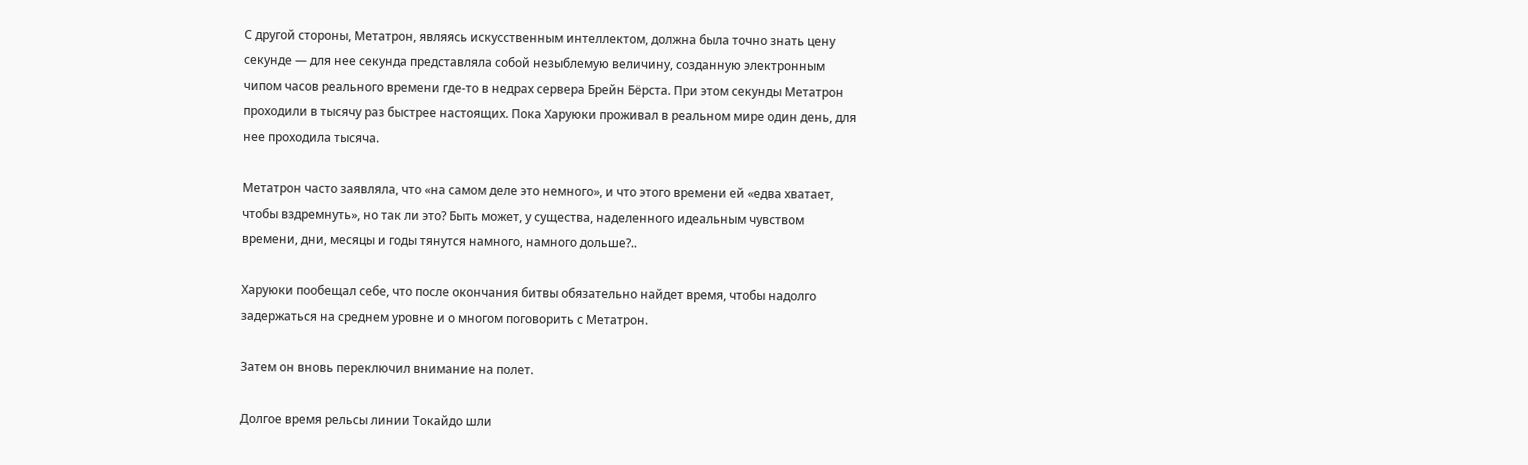С другой стороны, Метатрон, являясь искусственным интеллектом, должна была точно знать цену секунде — для нее секунда представляла собой незыблемую величину, созданную электронным чипом часов реального времени где-то в недрах сервера Брейн Бёрста. При этом секунды Метатрон проходили в тысячу раз быстрее настоящих. Пока Харуюки проживал в реальном мире один день, для нее проходила тысяча.

Метатрон часто заявляла, что «на самом деле это немного», и что этого времени ей «едва хватает, чтобы вздремнуть», но так ли это? Быть может, у существа, наделенного идеальным чувством времени, дни, месяцы и годы тянутся намного, намного дольше?..

Харуюки пообещал себе, что после окончания битвы обязательно найдет время, чтобы надолго задержаться на среднем уровне и о многом поговорить с Метатрон.

Затем он вновь переключил внимание на полет.

Долгое время рельсы линии Токайдо шли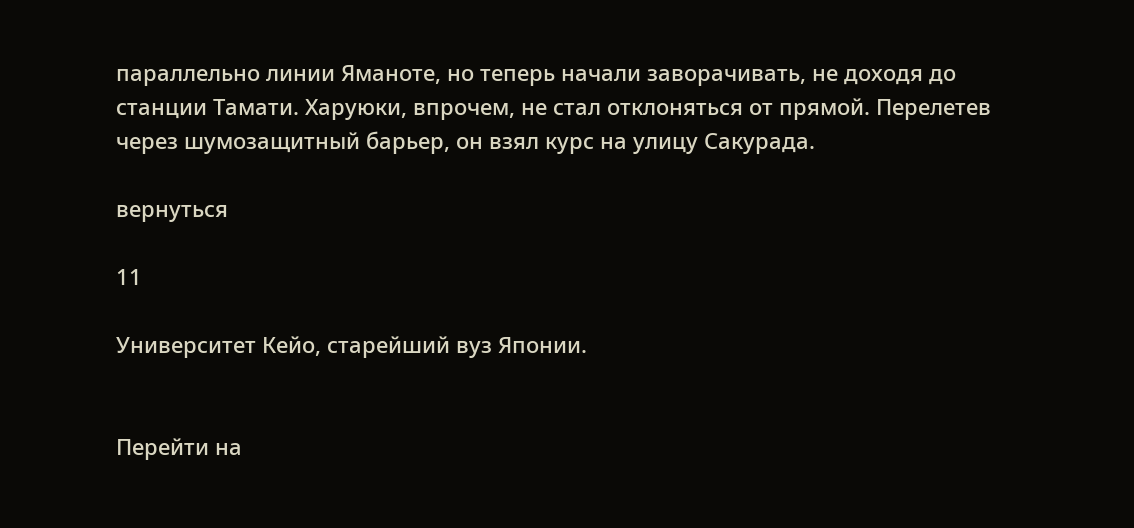параллельно линии Яманоте, но теперь начали заворачивать, не доходя до станции Тамати. Харуюки, впрочем, не стал отклоняться от прямой. Перелетев через шумозащитный барьер, он взял курс на улицу Сакурада.

вернуться

11

Университет Кейо, старейший вуз Японии.


Перейти на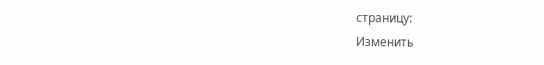страницу:
Изменить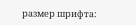размер шрифта: